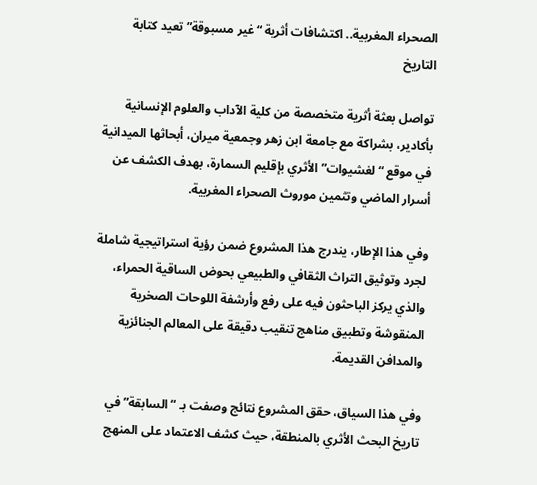الصحراء المغربية.. اكتشافات أثرية “غير مسبوقة” تعيد كتابة التاريخ

تواصل بعثة أثرية متخصصة من كلية الآداب والعلوم الإنسانية بأكادير، بشراكة مع جامعة ابن زهر وجمعية ميران، أبحاثها الميدانية في موقع “لغشيوات” الأثري بإقليم السمارة، بهدف الكشف عن أسرار الماضي وتثمين موروث الصحراء المغربية.

وفي هذا الإطار، يندرج هذا المشروع ضمن رؤية استراتيجية شاملة لجرد وتوثيق التراث الثقافي والطبيعي بحوض الساقية الحمراء، والذي يركز الباحثون فيه على رفع وأرشفة اللوحات الصخرية المنقوشة وتطبيق مناهج تنقيب دقيقة على المعالم الجنائزية والمدافن القديمة.

وفي هذا السياق، حقق المشروع نتائج وصفت بـ “السابقة” في تاريخ البحث الأثري بالمنطقة، حيث كشف الاعتماد على المنهج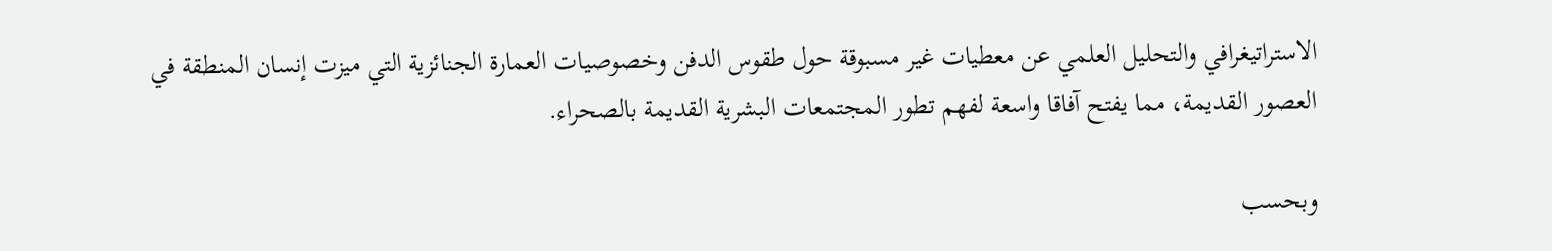الاستراتيغرافي والتحليل العلمي عن معطيات غير مسبوقة حول طقوس الدفن وخصوصيات العمارة الجنائزية التي ميزت إنسان المنطقة في العصور القديمة، مما يفتح آفاقا واسعة لفهم تطور المجتمعات البشرية القديمة بالصحراء.

وبحسب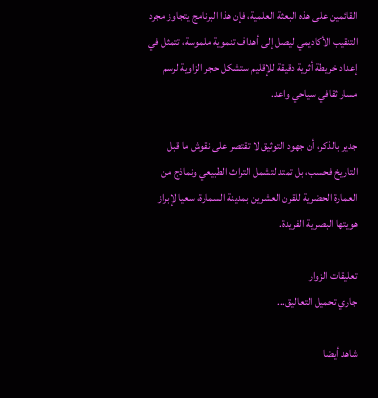القائمين على هذه البعثة العلمية، فإن هذا البرنامج يتجاوز مجرد التنقيب الأكاديمي ليصل إلى أهداف تنموية ملموسة، تتمثل في إعداد خريطة أثرية دقيقة للإقليم ستشكل حجر الزاوية لرسم مسار ثقافي سياحي واعد.

جدير بالذكر، أن جهود التوثيق لا تقتصر على نقوش ما قبل التاريخ فحسب، بل تمتد لتشمل التراث الطبيعي ونماذج من العمارة الحضرية للقرن العشرين بمدينة السمارة، سعيا لإبراز هويتها البصرية الفريدة.

تعليقات الزوار
جاري تحميل التعاليق...

شاهد أيضا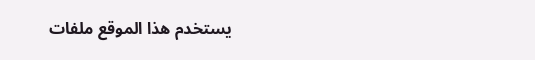يستخدم هذا الموقع ملفات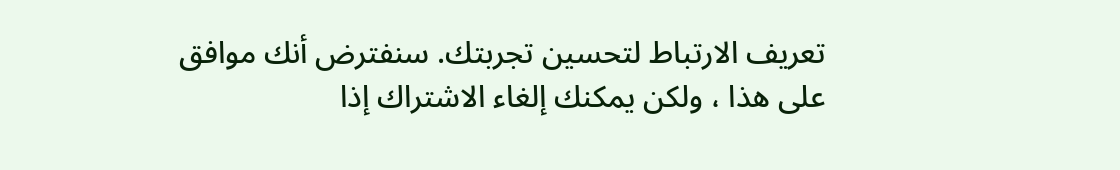تعريف الارتباط لتحسين تجربتك. سنفترض أنك موافق على هذا ، ولكن يمكنك إلغاء الاشتراك إذا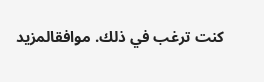كنت ترغب في ذلك. موافقالمزيد